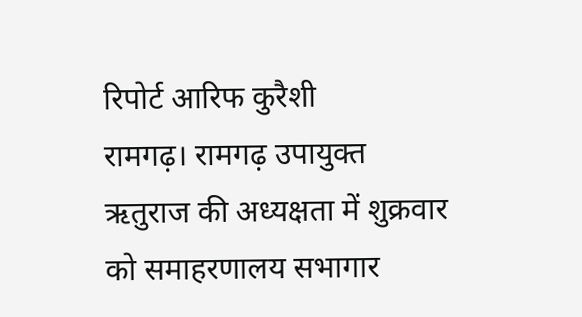रिपोर्ट आरिफ कुरैशी
रामगढ़। रामगढ़ उपायुक्त ऋतुराज की अध्यक्षता में शुक्रवार को समाहरणालय सभागार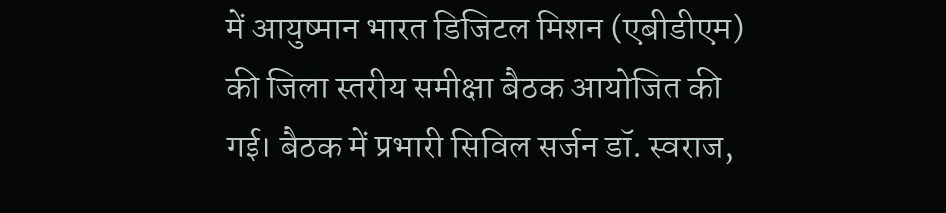में आयुष्मान भारत डिजिटल मिशन (एबीडीएम) की जिला स्तरीय समीक्षा बैठक आयोजित की गई। बैठक में प्रभारी सिविल सर्जन डॉ. स्वराज,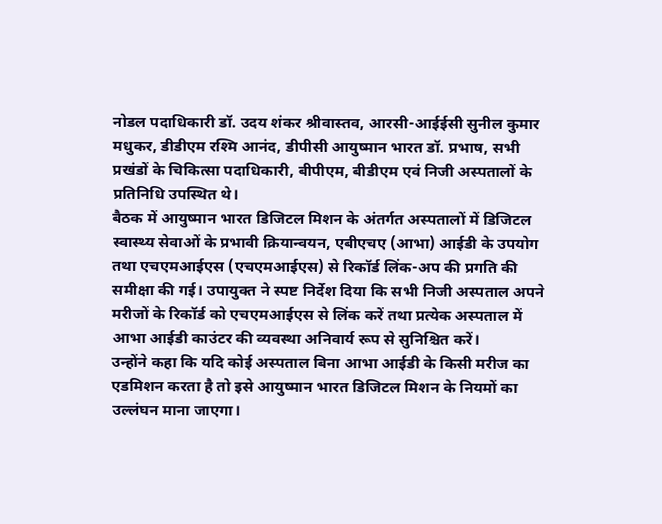नोडल पदाधिकारी डॉ. उदय शंकर श्रीवास्तव, आरसी-आईईसी सुनील कुमार मधुकर, डीडीएम रश्मि आनंद, डीपीसी आयुष्मान भारत डॉ. प्रभाष, सभी प्रखंडों के चिकित्सा पदाधिकारी, बीपीएम, बीडीएम एवं निजी अस्पतालों के प्रतिनिधि उपस्थित थे।
बैठक में आयुष्मान भारत डिजिटल मिशन के अंतर्गत अस्पतालों में डिजिटल स्वास्थ्य सेवाओं के प्रभावी क्रियान्वयन, एबीएचए (आभा) आईडी के उपयोग तथा एचएमआईएस (एचएमआईएस) से रिकॉर्ड लिंक-अप की प्रगति की समीक्षा की गई। उपायुक्त ने स्पष्ट निर्देश दिया कि सभी निजी अस्पताल अपने मरीजों के रिकॉर्ड को एचएमआईएस से लिंक करें तथा प्रत्येक अस्पताल में आभा आईडी काउंटर की व्यवस्था अनिवार्य रूप से सुनिश्चित करें।
उन्होंने कहा कि यदि कोई अस्पताल बिना आभा आईडी के किसी मरीज का एडमिशन करता है तो इसे आयुष्मान भारत डिजिटल मिशन के नियमों का उल्लंघन माना जाएगा।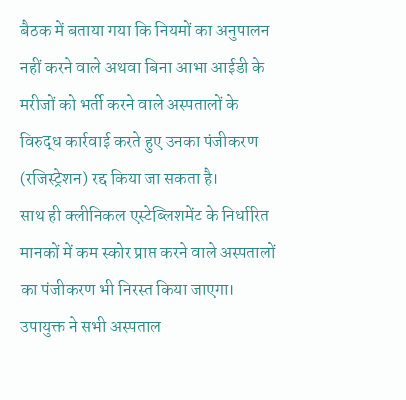बैठक में बताया गया कि नियमों का अनुपालन नहीं करने वाले अथवा बिना आभा आईडी के मरीजों को भर्ती करने वाले अस्पतालों के विरुद्ध कार्रवाई करते हुए उनका पंजीकरण (रजिस्ट्रेशन) रद्द किया जा सकता है।
साथ ही क्लीनिकल एस्टेब्लिशमेंट के निर्धारित मानकों में कम स्कोर प्राप्त करने वाले अस्पतालों का पंजीकरण भी निरस्त किया जाएगा। उपायुक्त ने सभी अस्पताल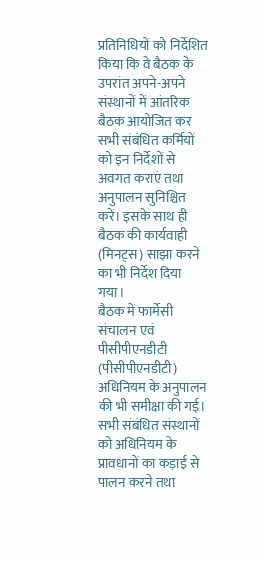प्रतिनिधियों को निर्देशित किया कि वे बैठक के उपरांत अपने-अपने संस्थानों में आंतरिक बैठक आयोजित कर सभी संबंधित कर्मियों को इन निर्देशों से अवगत कराएं तथा अनुपालन सुनिश्चित करें। इसके साथ ही बैठक की कार्यवाही (मिनट्स) साझा करने का भी निर्देश दिया गया।
बैठक में फार्मेसी संचालन एवं पीसीपीएनडीटी (पीसीपीएनडीटी) अधिनियम के अनुपालन की भी समीक्षा की गई। सभी संबंधित संस्थानों को अधिनियम के प्रावधानों का कड़ाई से पालन करने तथा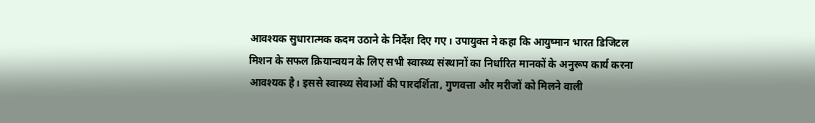आवश्यक सुधारात्मक कदम उठाने के निर्देश दिए गए। उपायुक्त ने कहा कि आयुष्मान भारत डिजिटल मिशन के सफल क्रियान्वयन के लिए सभी स्वास्थ्य संस्थानों का निर्धारित मानकों के अनुरूप कार्य करना आवश्यक है। इससे स्वास्थ्य सेवाओं की पारदर्शिता, गुणवत्ता और मरीजों को मिलने वाली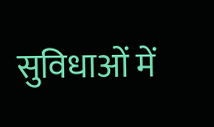सुविधाओं में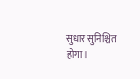सुधार सुनिश्चित होगा।